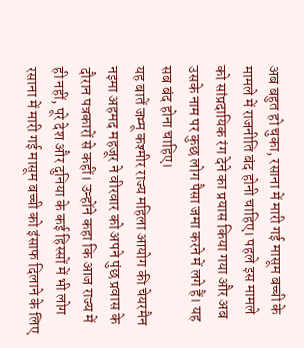अब बहुत हो चुका, रसाना में मारी गई मासूम बच्ची के मामले में राजनीति बंद होनी चाहिए। पहले इस मामले को सांप्रदायिक रंग देने का प्रयास किया गया और अब उसके नाम पर कुछ लोग पैसा जमा करने में लगे हैं। यह सब बंद होना चाहिए।
यह बातें जम्मू कश्मीर राज्य महिला आयोग की चेयरमैन नइमा अहमद महजूर ने वीरवार को अपने पुंछ प्रवास के दौरान पत्रकारों से कहीं। उन्होंने कहा कि आज राज्य में ही नहीं, पूरे देश और दुनिया के कई हिस्सों में भी लोग रसाना में मारी गई मासूम बच्ची को इंसाफ दिलाने के लिए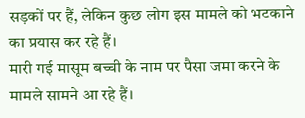सड़कों पर हैं, लेकिन कुछ लोग इस मामले को भटकाने का प्रयास कर रहे हैं।
मारी गई मासूम बच्ची के नाम पर पैसा जमा करने के मामले सामने आ रहे हैं।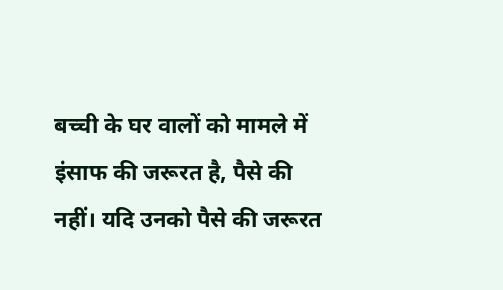बच्ची के घर वालों को मामले में इंसाफ की जरूरत है, पैसे की नहीं। यदि उनको पैसे की जरूरत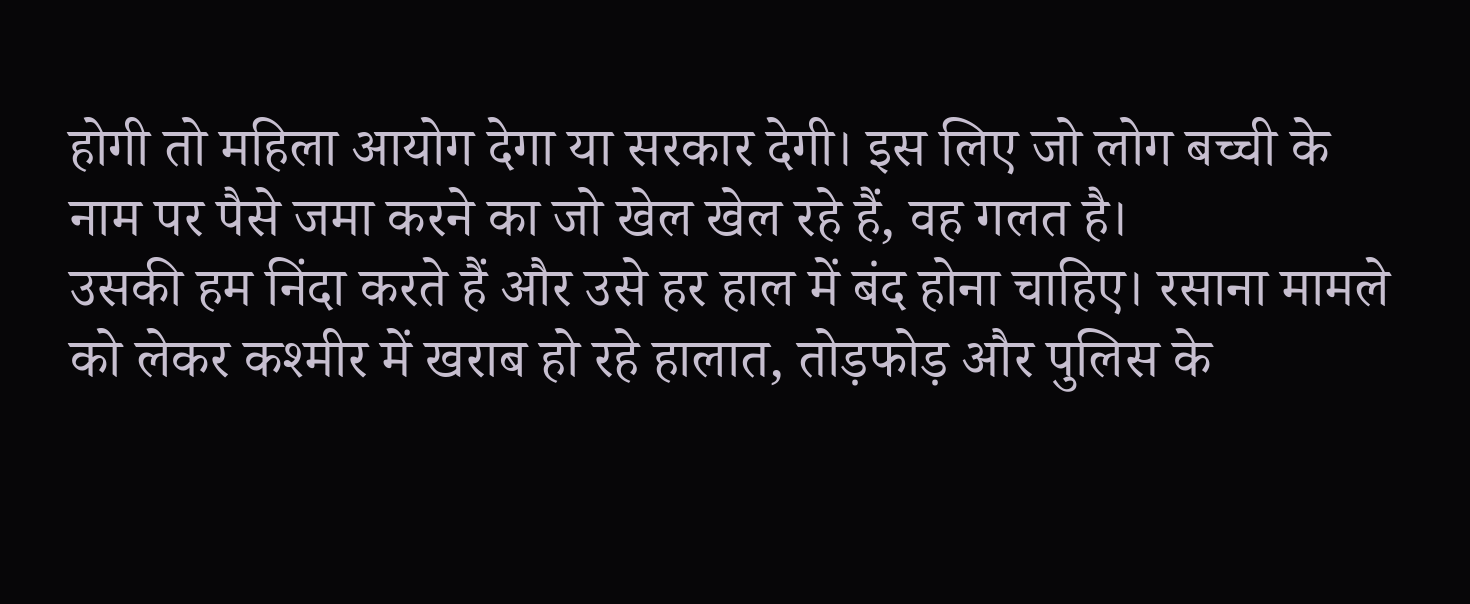होगी तो महिला आयोग देगा या सरकार देगी। इस लिए जो लोग बच्ची के नाम पर पैसे जमा करने का जो खेल खेल रहे हैं, वह गलत है।
उसकी हम निंदा करते हैं और उसे हर हाल में बंद होना चाहिए। रसाना मामले को लेकर कश्मीर में खराब हो रहे हालात, तोड़फोड़ और पुलिस के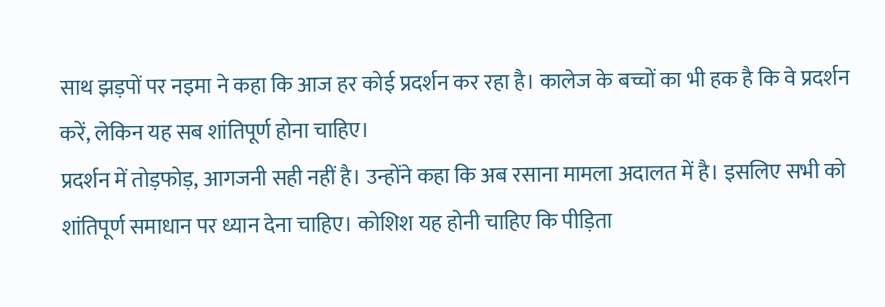साथ झड़पों पर नइमा ने कहा कि आज हर कोई प्रदर्शन कर रहा है। कालेज के बच्चों का भी हक है कि वे प्रदर्शन करें, लेकिन यह सब शांतिपूर्ण होना चाहिए।
प्रदर्शन में तोड़फोड़, आगजनी सही नहीं है। उन्होंने कहा कि अब रसाना मामला अदालत में है। इसलिए सभी को शांतिपूर्ण समाधान पर ध्यान देना चाहिए। कोशिश यह होनी चाहिए कि पीड़िता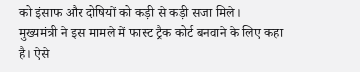को इंसाफ और दोषियों को कड़ी से कड़ी सजा मिले।
मुख्यमंत्री ने इस मामले में फास्ट ट्रैक कोर्ट बनवाने के लिए कहा है। ऐसे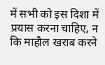में सभी को इस दिशा में प्रयास करना चाहिए, न कि माहौल खराब करने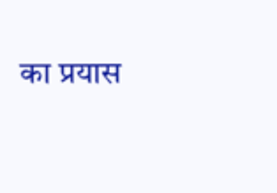का प्रयास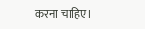करना चाहिए।